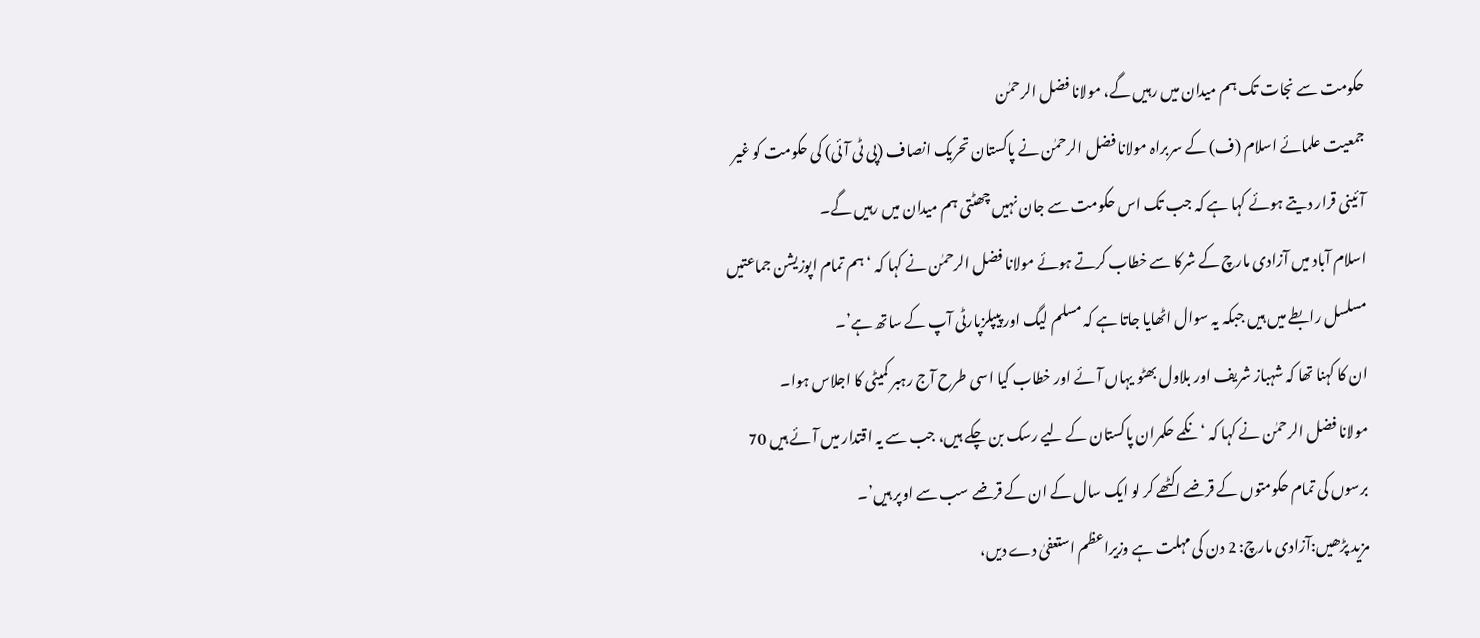حکومت سے نجات تک ہم میدان میں رہیں گے، مولانا فضل الرحمٰن
جمعیت علمائے اسلام (ف) کے سربراہ مولانا فضل الرحمٰن نے پاکستان تحریک انصاف (پی ٹی آئی) کی حکومت کو غیر آئینی قرار دیتے ہوئے کہا ہے کہ جب تک اس حکومت سے جان نہیں چھٹتی ہم میدان میں رہیں گے۔
اسلام آباد میں آزادی مارچ کے شرکا سے خطاب کرتے ہوئے مولانا فضل الرحمٰن نے کہا کہ ‘ہم تمام اپوزیشن جماعتیں مسلسل رابطے میں ہیں جبکہ یہ سوال اٹھایا جاتا ہے کہ مسلم لیگ اور پیپلزپارٹی آپ کے ساتھ ہے’۔
ان کا کہنا تھا کہ شہباز شریف اور بلاول بھٹو یہاں آئے اور خطاب کیا اسی طرح آج رہبر کمیٹی کا اجلاس ہوا۔
مولانا فضل الرحمٰن نے کہا کہ ‘نکمے حکمران پاکستان کے لیے رسک بن چکے ہیں، جب سے یہ اقتدار میں آئے ہیں 70 برسوں کی تمام حکومتوں کے قرضے اکٹھے کر لو ایک سال کے ان کے قرضے سب سے اوپر ہیں’۔
مزید پڑھیں:آزادی مارچ: 2 دن کی مہلت ہے وزیراعظم استعفیٰ دے دیں،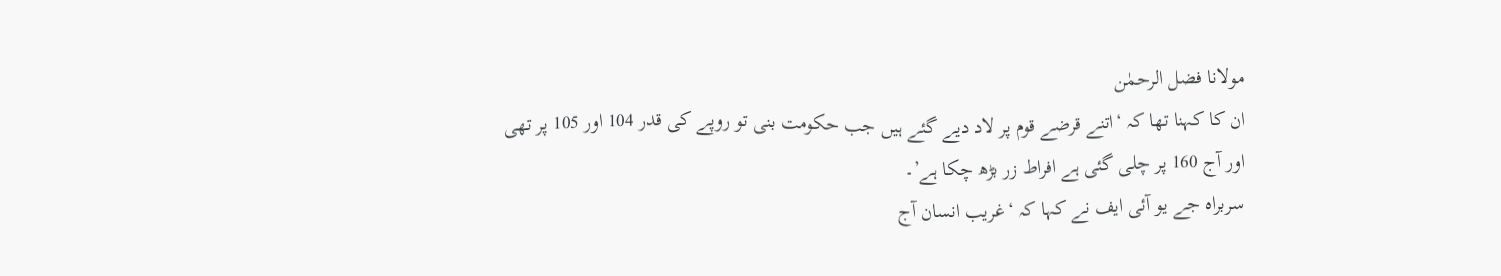مولانا فضل الرحمٰن
ان کا کہنا تھا کہ ‘اتنے قرضے قوم پر لاد دیے گئے ہیں جب حکومت بنی تو روپے کی قدر 104 اور 105 پر تھی اور آج 160 پر چلی گئی ہے افراط زر بڑھ چکا ہے’۔
سربراہ جے یو آئی ایف نے کہا کہ ‘غریب انسان آج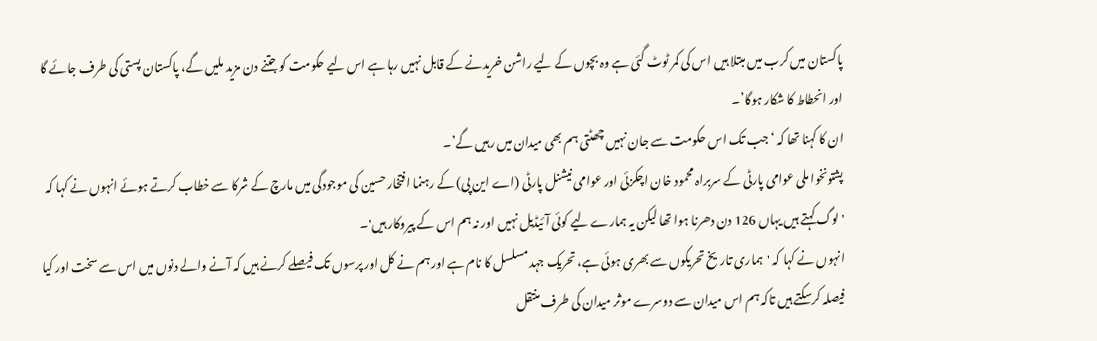پاکستان میں کرب میں مبتلا ہیں اس کی کمر ٹوٹ گئی ہے وہ بچوں کے لیے راشن خریدنے کے قابل نہیں رہا ہے اس لیے حکومت کو جتنے دن مزید ملیں گے، پاکستان پستی کی طرف جائے گا اور انحطاط کا شکار ہوگا’۔
ان کا کہنا تھا کہ ‘جب تک اس حکومت سے جان نہیں چھٹتی ہم بھی میدان میں رہیں گے’۔
پشتونخوا ملی عوامی پارٹی کے سربراہ محمود خان اچکزئی اور عوامی نیشنل پارٹی (اے این پی) کے رہنما افتخار حسین کی موجودگی میں مارچ کے شرکا سے خطاب کرتے ہوئے انہوں نے کہا کہ 'لوگ کہتے ہیں یہاں 126 دن دھرنا ہوا تھا لیکن یہ ہمارے لیے کوئی آئیڈیل نہیں اور نہ ہم اس کے پیروکار ہیں'۔
انہوں نے کہا کہ 'ہماری تاریخ تحریکوں سے بھری ہوئی ہے، تحریک جہد مسلسل کا نام ہے اور ہم نے کل اور پرسوں تک فیصلے کرنے ہیں کہ آنے والے دنوں میں اس سے سخت اور کیا فیصلہ کرسکتے ہیں تاکہ ہم اس میدان سے دوسرے موثر میدان کی طرف منتقل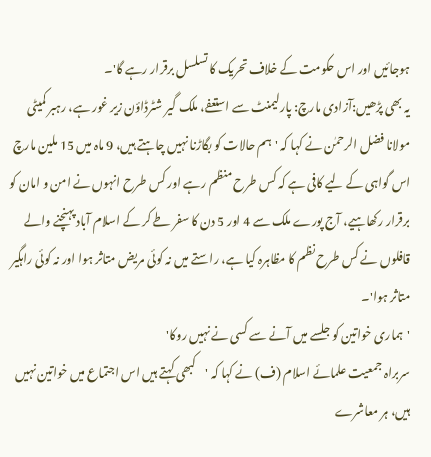ہوجائیں اور اس حکومت کے خلاف تحریک کا تسلسل برقرار رہے گا'۔
یہ بھی پڑھیں:آزادی مارچ: پارلیمنٹ سے استعفے، ملک گیر شٹرڈاؤن زیر غور ہے، رہبر کمیٹی
مولانا فضل الرحمٰن نے کہا کہ 'ہم حالات کو بگاڑنا نہیں چاہتے ہیں، 9 ماہ میں 15 ملین مارچ اس گواہی کے لیے کافی ہے کہ کس طرح منظم رہے اور کس طرح انہوں نے امن و امان کو برقرار رکھاہیے، آج پورے ملک سے 4 اور 5 دن کا سفر طے کر کے اسلام آباد پہنچنے والے قافلوں نے کس طرح نظم کا مظاہرہ کیا ہے، راستے میں نہ کوئی مریض متاثر ہوا اور نہ کوئی راہگیر متاثر ہوا'۔
'ہماری خواتین کو جلسے میں آنے سے کسی نے نہیں روکا'
سربراہ جمعیت علمائے اسلام (ف) نے کہا کہ 'کبھی کہتے ہیں اس اجتماع میں خواتین نہیں ہیں، ہر معاشرے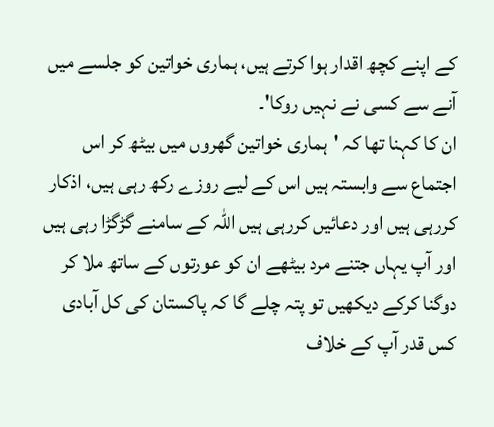کے اپنے کچھ اقدار ہوا کرتے ہیں، ہماری خواتین کو جلسے میں آنے سے کسی نے نہیں روکا'۔
ان کا کہنا تھا کہ 'ہماری خواتین گھروں میں بیٹھ کر اس اجتماع سے وابستہ ہیں اس کے لیے روزے رکھ رہی ہیں، اذکار کررہی ہیں اور دعائیں کررہی ہیں اللہ کے سامنے گڑگڑا رہی ہیں اور آپ یہاں جتنے مرد بیٹھے ان کو عورتوں کے ساتھ ملا کر دوگنا کرکے دیکھیں تو پتہ چلے گا کہ پاکستان کی کل آبادی کس قدر آپ کے خلاف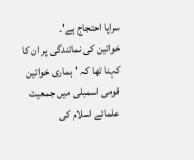سراپا احتجاج ہے'۔
خواتین کی نمائندگی پر ان کا کہنا تھا کہ 'ہماری خواتین قومی اسمبلی میں جمعیت علمائے اسلام کی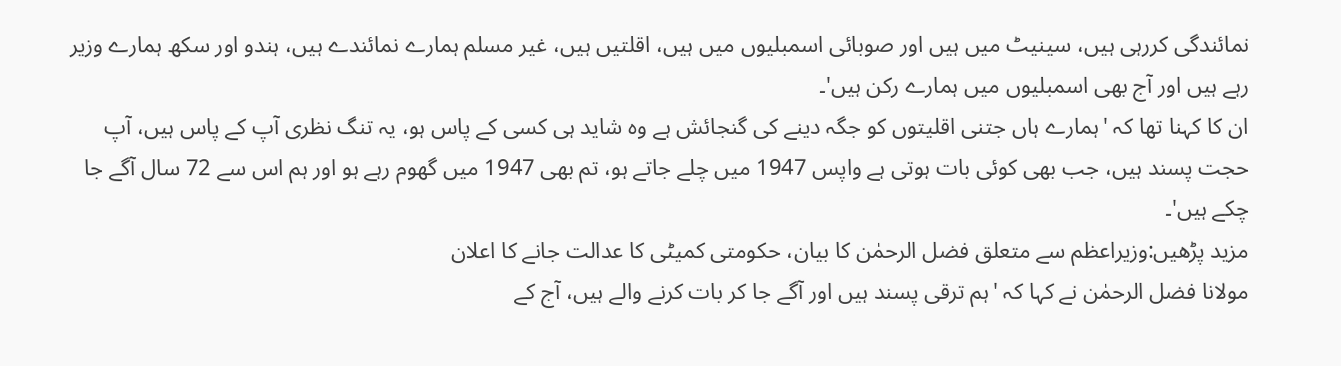نمائندگی کررہی ہیں، سینیٹ میں ہیں اور صوبائی اسمبلیوں میں ہیں، اقلتیں ہیں، غیر مسلم ہمارے نمائندے ہیں، ہندو اور سکھ ہمارے وزیر رہے ہیں اور آج بھی اسمبلیوں میں ہمارے رکن ہیں'۔
ان کا کہنا تھا کہ 'ہمارے ہاں جتنی اقلیتوں کو جگہ دینے کی گنجائش ہے وہ شاید ہی کسی کے پاس ہو، یہ تنگ نظری آپ کے پاس ہیں، آپ حجت پسند ہیں، جب بھی کوئی بات ہوتی ہے واپس 1947 میں چلے جاتے ہو، تم بھی 1947 میں گھوم رہے ہو اور ہم اس سے 72 سال آگے جا چکے ہیں'۔
مزید پڑھیں:وزیراعظم سے متعلق فضل الرحمٰن کا بیان، حکومتی کمیٹی کا عدالت جانے کا اعلان
مولانا فضل الرحمٰن نے کہا کہ 'ہم ترقی پسند ہیں اور آگے جا کر بات کرنے والے ہیں، آج کے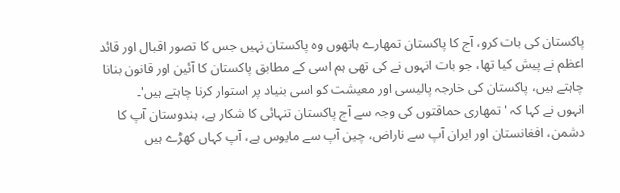پاکستان کی بات کرو، آج کا پاکستان تمھارے ہاتھوں وہ پاکستان نہیں جس کا تصور اقبال اور قائد اعظم نے پیش کیا تھا، جو بات انہوں نے کی تھی ہم اسی کے مطابق پاکستان کا آئین اور قانون بنانا چاہتے ہیں، پاکستان کی خارجہ پالیسی اور معیشت کو اسی بنیاد پر استوار کرنا چاہتے ہیں'۔
انہوں نے کہا کہ 'تمھاری حماقتوں کی وجہ سے آج پاکستان تنہائی کا شکار ہے، ہندوستان آپ کا دشمن، افغانستان اور ایران آپ سے ناراض، چین آپ سے مایوس ہے، آپ کہاں کھڑے ہیں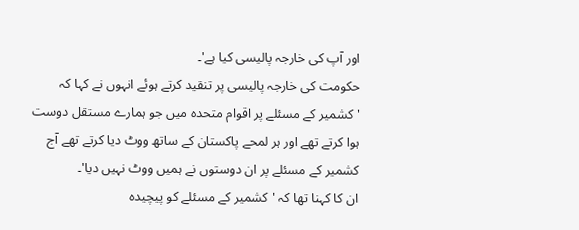اور آپ کی خارجہ پالیسی کیا ہے'۔
حکومت کی خارجہ پالیسی پر تنقید کرتے ہوئے انہوں نے کہا کہ 'کشمیر کے مسئلے پر اقوام متحدہ میں جو ہمارے مستقل دوست ہوا کرتے تھے اور ہر لمحے پاکستان کے ساتھ ووٹ دیا کرتے تھے آج کشمیر کے مسئلے پر ان دوستوں نے ہمیں ووٹ نہیں دیا'۔
ان کا کہنا تھا کہ 'کشمیر کے مسئلے کو پیچیدہ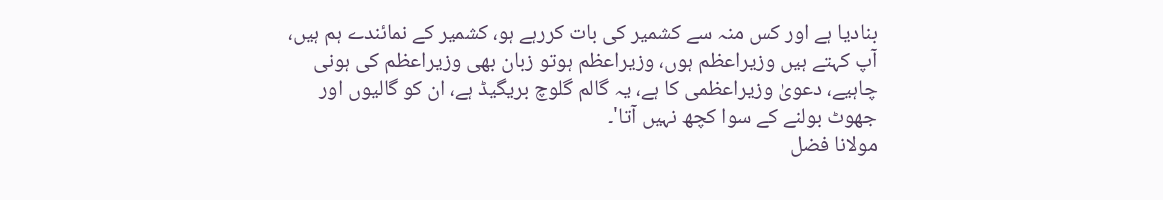بنادیا ہے اور کس منہ سے کشمیر کی بات کررہے ہو، کشمیر کے نمائندے ہم ہیں، آپ کہتے ہیں وزیراعظم ہوں، وزیراعظم ہوتو زبان بھی وزیراعظم کی ہونی چاہیے، دعویٰ وزیراعظمی کا ہے، یہ گالم گلوچ بریگیڈ ہے، ان کو گالیوں اور جھوٹ بولنے کے سوا کچھ نہیں آتا'۔
مولانا فضل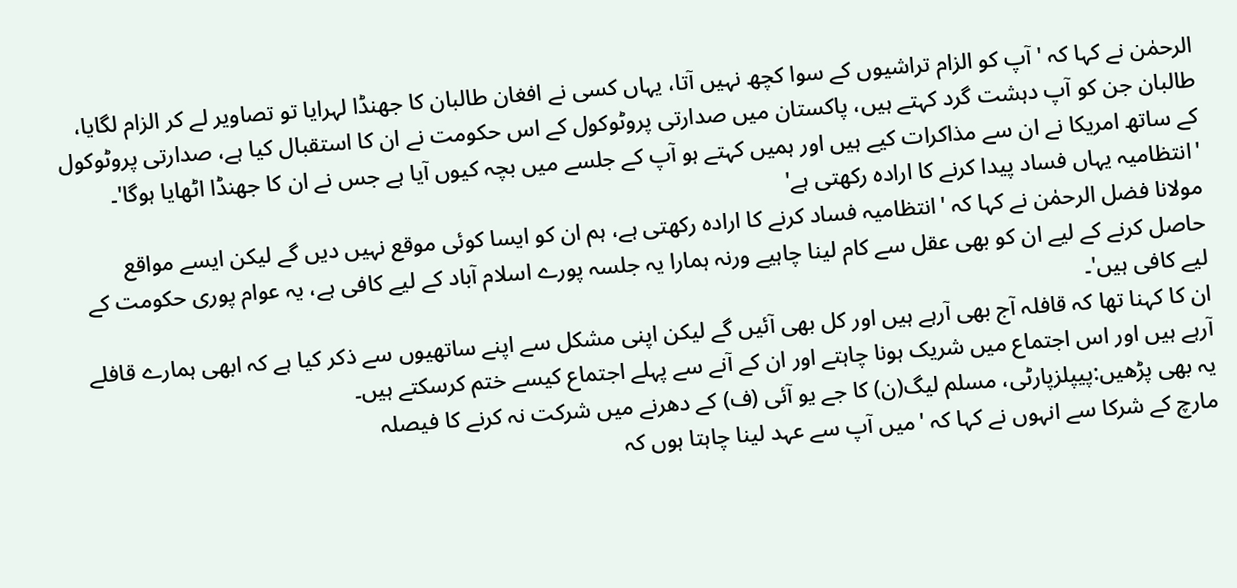الرحمٰن نے کہا کہ 'آپ کو الزام تراشیوں کے سوا کچھ نہیں آتا، یہاں کسی نے افغان طالبان کا جھنڈا لہرایا تو تصاویر لے کر الزام لگایا، طالبان جن کو آپ دہشت گرد کہتے ہیں، پاکستان میں صدارتی پروٹوکول کے اس حکومت نے ان کا استقبال کیا ہے، صدارتی پروٹوکول کے ساتھ امریکا نے ان سے مذاکرات کیے ہیں اور ہمیں کہتے ہو آپ کے جلسے میں بچہ کیوں آیا ہے جس نے ان کا جھنڈا اٹھایا ہوگا'۔
'انتظامیہ یہاں فساد پیدا کرنے کا ارادہ رکھتی ہے'
مولانا فضل الرحمٰن نے کہا کہ 'انتظامیہ فساد کرنے کا ارادہ رکھتی ہے، ہم ان کو ایسا کوئی موقع نہیں دیں گے لیکن ایسے مواقع حاصل کرنے کے لیے ان کو بھی عقل سے کام لینا چاہیے ورنہ ہمارا یہ جلسہ پورے اسلام آباد کے لیے کافی ہے، یہ عوام پوری حکومت کے لیے کافی ہیں'۔
ان کا کہنا تھا کہ قافلہ آج بھی آرہے ہیں اور کل بھی آئیں گے لیکن اپنی مشکل سے اپنے ساتھیوں سے ذکر کیا ہے کہ ابھی ہمارے قافلے آرہے ہیں اور اس اجتماع میں شریک ہونا چاہتے اور ان کے آنے سے پہلے اجتماع کیسے ختم کرسکتے ہیں۔
یہ بھی پڑھیں:پیپلزپارٹی، مسلم لیگ(ن) کا جے یو آئی (ف) کے دھرنے میں شرکت نہ کرنے کا فیصلہ
مارچ کے شرکا سے انہوں نے کہا کہ 'میں آپ سے عہد لینا چاہتا ہوں کہ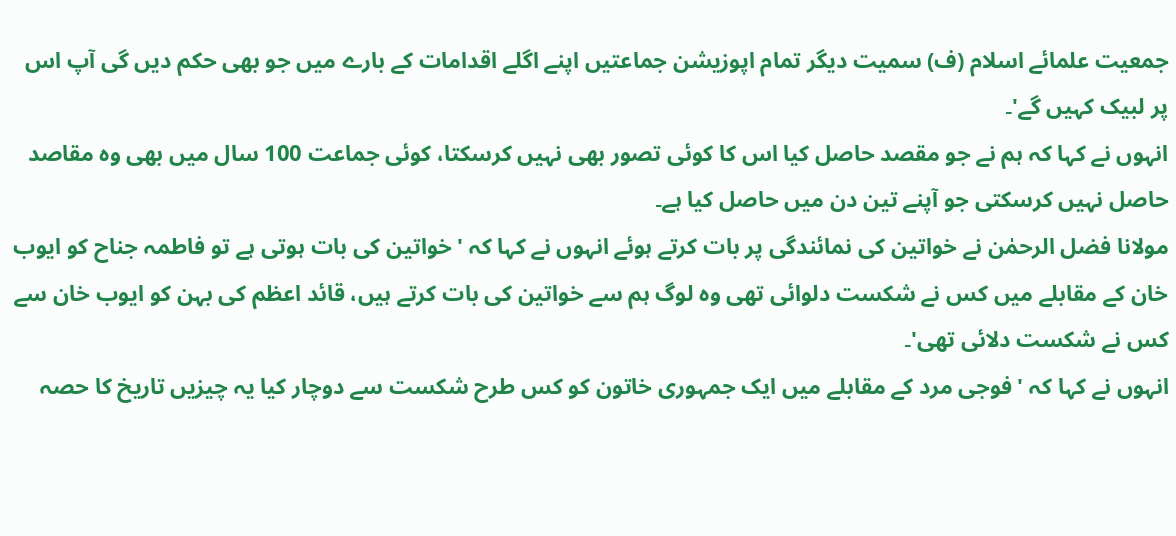جمعیت علمائے اسلام (ف) سمیت دیگر تمام اپوزیشن جماعتیں اپنے اگلے اقدامات کے بارے میں جو بھی حکم دیں گی آپ اس پر لبیک کہیں گے'۔
انہوں نے کہا کہ ہم نے جو مقصد حاصل کیا اس کا کوئی تصور بھی نہیں کرسکتا، کوئی جماعت 100 سال میں بھی وہ مقاصد حاصل نہیں کرسکتی جو آپنے تین دن میں حاصل کیا ہے۔
مولانا فضل الرحمٰن نے خواتین کی نمائندگی پر بات کرتے ہوئے انہوں نے کہا کہ 'خواتین کی بات ہوتی ہے تو فاطمہ جناح کو ایوب خان کے مقابلے میں کس نے شکست دلوائی تھی وہ لوگ ہم سے خواتین کی بات کرتے ہیں، قائد اعظم کی بہن کو ایوب خان سے کس نے شکست دلائی تھی'۔
انہوں نے کہا کہ 'فوجی مرد کے مقابلے میں ایک جمہوری خاتون کو کس طرح شکست سے دوچار کیا یہ چیزیں تاریخ کا حصہ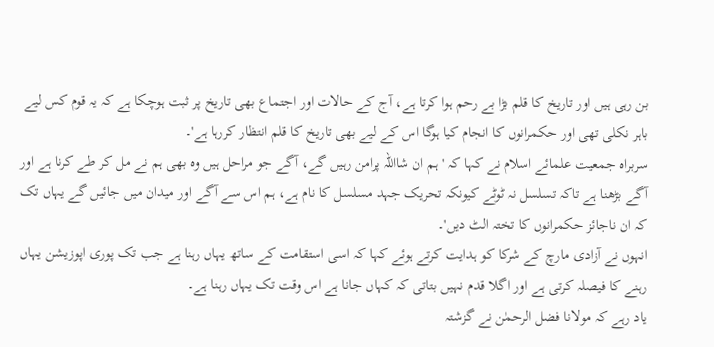بن رہی ہیں اور تاریخ کا قلم بڑا بے رحم ہوا کرتا ہے، آج کے حالات اور اجتماع بھی تاریخ پر ثبت ہوچکا ہے کہ یہ قوم کس لیے باہر نکلی تھی اور حکمرانوں کا انجام کیا ہوگا اس کے لیے بھی تاریخ کا قلم انتظار کررہا ہے'۔
سربراہ جمعیت علمائے اسلام نے کہا کہ 'ہم ان شااللہ پرامن رہیں گے، آگے جو مراحل ہیں وہ بھی ہم نے مل کر طے کرنا ہے اور آگے بڑھنا ہے تاکہ تسلسل نہ ٹوٹے کیونکہ تحریک جہد مسلسل کا نام ہے، ہم اس سے آگے اور میدان میں جائیں گے یہاں تک کہ ان ناجائز حکمرانوں کا تختہ الٹ دیں'۔
انہوں نے آزادی مارچ کے شرکا کو ہدایت کرتے ہوئے کہا کہ اسی استقامت کے ساتھ یہاں رہنا ہے جب تک پوری اپوزیشن یہاں رہنے کا فیصلہ کرتی ہے اور اگلا قدم نہیں بتاتی کہ کہاں جانا ہے اس وقت تک یہاں رہنا ہے۔
یاد رہے کہ مولانا فضل الرحمٰن نے گزشتہ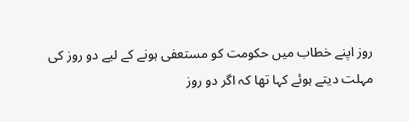روز اپنے خطاب میں حکومت کو مستعفی ہونے کے لیے دو روز کی مہلت دیتے ہوئے کہا تھا کہ اگر دو روز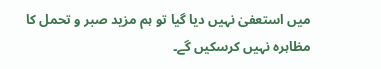میں استعفیٰ نہیں دیا گیا تو ہم مزید صبر و تحمل کا مظاہرہ نہیں کرسکیں گے۔